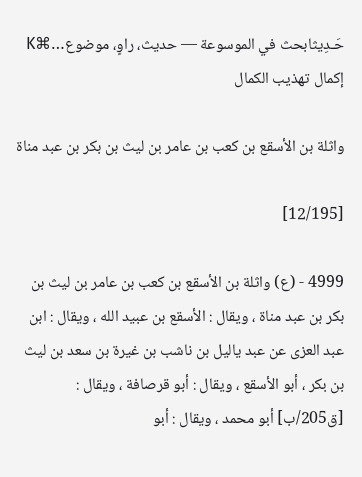حَـدِيثابحث في الموسوعة — حديث، راوٍ، موضوع…⌘K
إكمال تهذيب الكمال

واثلة بن الأسقع بن كعب بن عامر بن ليث بن بكر بن عبد مناة

[12/195]

4999 - (ع) واثلة بن الأسقع بن كعب بن عامر بن ليث بن بكر بن عبد مناة ، ويقال : الأسقع بن عبيد الله ، ويقال : ابن عبد العزى عن عبد ياليل بن ناشب بن غيرة بن سعد بن ليث بن بكر ، أبو الأسقع ، ويقال : أبو قرصافة ، ويقال : [ق205/ب] أبو محمد ، ويقال : أبو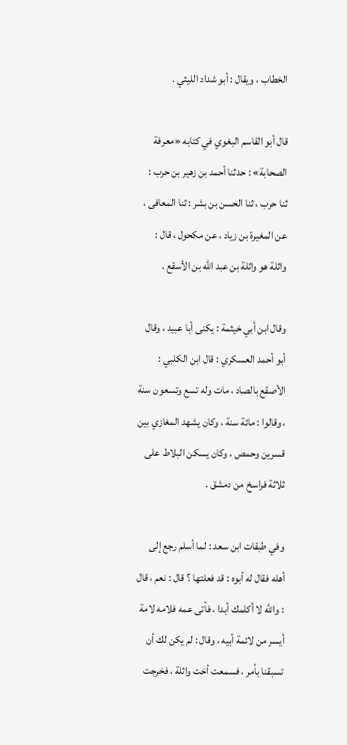الخطاب ، ويقال : أبو شداد الليثي .

قال أبو القاسم البغوي في كتابه «معرفة الصحابة» : حدثنا أحمد بن زهير بن حرب : ثنا حرب ، ثنا الحسن بن بشر : ثنا المعافى ، عن المغيرة بن زياد ، عن مكحول ، قال : واثلة هو واثلة بن عبد الله بن الأسقع .

وقال ابن أبي خيثمة : يكنى أبا عبيد ، وقال أبو أحمد العسكري : قال ابن الكلبي : الأصقع بالصاد ، مات وله تسع وتسعون سنة ، وقالوا : مائة سنة ، وكان يشهد المغازي بين قسرين وحمص ، وكان يسكن البلاط على ثلاثة فراسخ من دمشق .

وفي طبقات ابن سعد : لما أسلم رجع إلى أهله فقال له أبوه : قد فعلتها ؟ قال : نعم ، قال : والله لا أكلمك أبدا ، فأتى عمه فلامه لامة أيسر من لائمة أبيه ، وقال : لم يكن لك أن تسبقنا بأمر ، فسمعت أخت واثلة ، فخرجت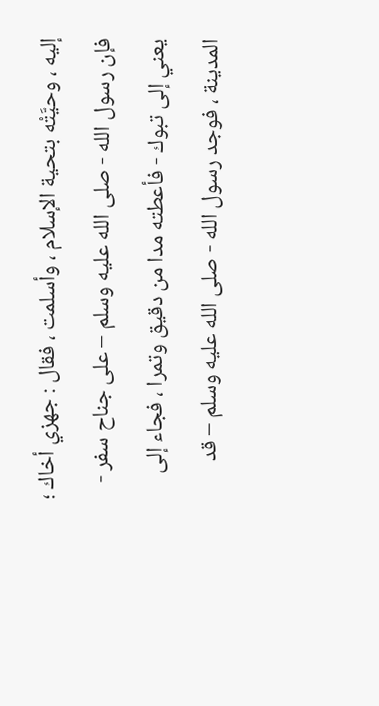إليه ، وحيَّتْه بتحية الإسلام ، وأسلمت ، فقال : جهزي أخاك ؛ فإن رسول الله - صلى الله عليه وسلم – على جناح سفر - يعني إلى تبوك - فأعطته مدا من دقيق وتمرا ، فجاء إلى المدينة ، فوجد رسول الله - صلى الله عليه وسلم – قد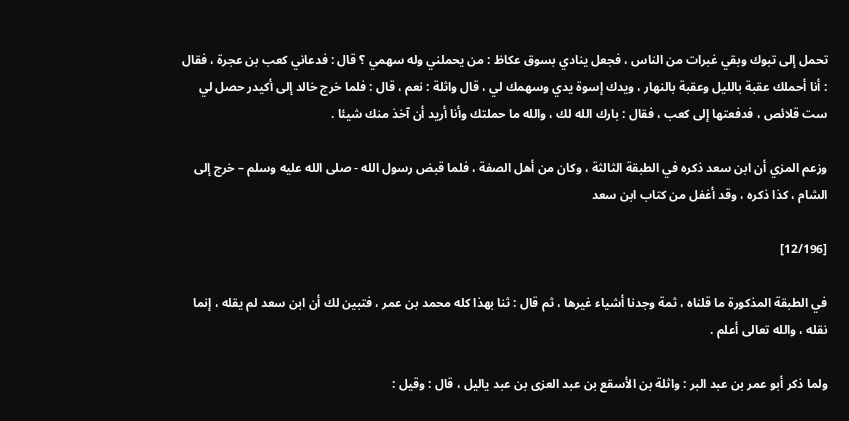تحمل إلى تبوك وبقي غبرات من الناس ، فجعل ينادي بسوق عكاظ : من يحملني وله سهمي ؟ قال : فدعاني كعب بن عجرة ، فقال : أنا أحملك عقبة بالليل وعقبة بالنهار ، ويدك إسوة يدي وسهمك لي ، قال واثلة : نعم ، قال : فلما خرج خالد إلى أكيدر حصل لي ست قلائص ، فدفعتها إلى كعب ، فقال : بارك الله لك ، والله ما حملتك وأنا أريد أن آخذ منك شيئا .

وزعم المزي أن ابن سعد ذكره في الطبقة الثالثة ، وكان من أهل الصفة ، فلما قبض رسول الله - صلى الله عليه وسلم – خرج إلى الشام ، كذا ذكره ، وقد أغفل من كتاب ابن سعد

[12/196]

في الطبقة المذكورة ما قلناه ، ثمة وجدنا أشياء غيرها ، ثم قال : ثنا بهذا كله محمد بن عمر ، فتبين لك أن ابن سعد لم يقله ، إنما نقله ، والله تعالى أعلم .

ولما ذكر أبو عمر بن عبد البر : واثلة بن الأسقع بن عبد العزى بن عبد ياليل ، قال : وقيل :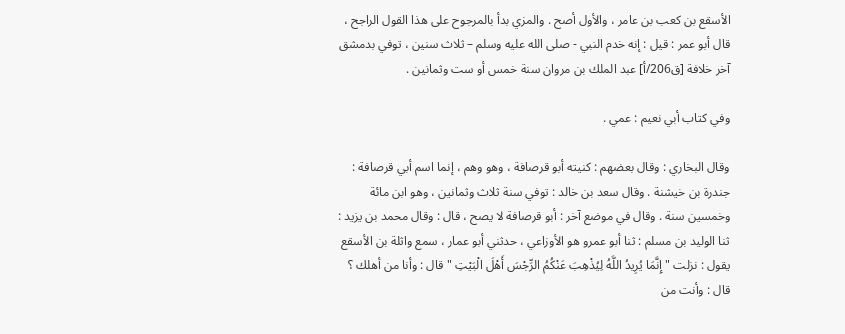الأسقع بن كعب بن عامر ، والأول أصح . والمزي بدأ بالمرجوح على هذا القول الراجح ، قال أبو عمر : قيل : إنه خدم النبي - صلى الله عليه وسلم – ثلاث سنين ، توفي بدمشق آخر خلافة [ق206/أ] عبد الملك بن مروان سنة خمس أو ست وثمانين .

وفي كتاب أبي نعيم : عمي .

وقال البخاري : وقال بعضهم : كنيته أبو قرصافة ، وهو وهم ، إنما اسم أبي قرصافة : جندرة بن خيشنة . وقال سعد بن خالد : توفي سنة ثلاث وثمانين ، وهو ابن مائة وخمسين سنة . وقال في موضع آخر : أبو قرصافة لا يصح ، قال : وقال محمد بن يزيد : ثنا الوليد بن مسلم : ثنا أبو عمرو هو الأوزاعي ، حدثني أبو عمار ، سمع واثلة بن الأسقع يقول : نزلت " إِنَّمَا يُرِيدُ اللَّهُ لِيُذْهِبَ عَنْكُمُ الرِّجْسَ أَهْلَ الْبَيْتِ " قال : وأنا من أهلك ؟ قال : وأنت من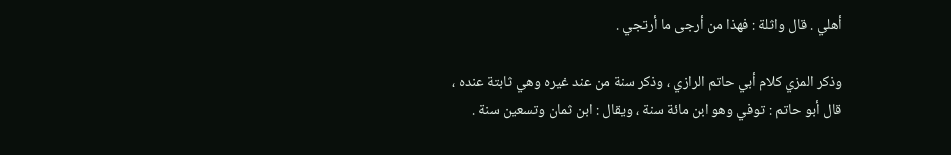أهلي . قال واثلة : فهذا من أرجى ما أرتجي .

وذكر المزي كلام أبي حاتم الرازي ، وذكر سنة من عند غيره وهي ثابتة عنده ، قال أبو حاتم : توفي وهو ابن مائة سنة ، ويقال : ابن ثمان وتسعين سنة .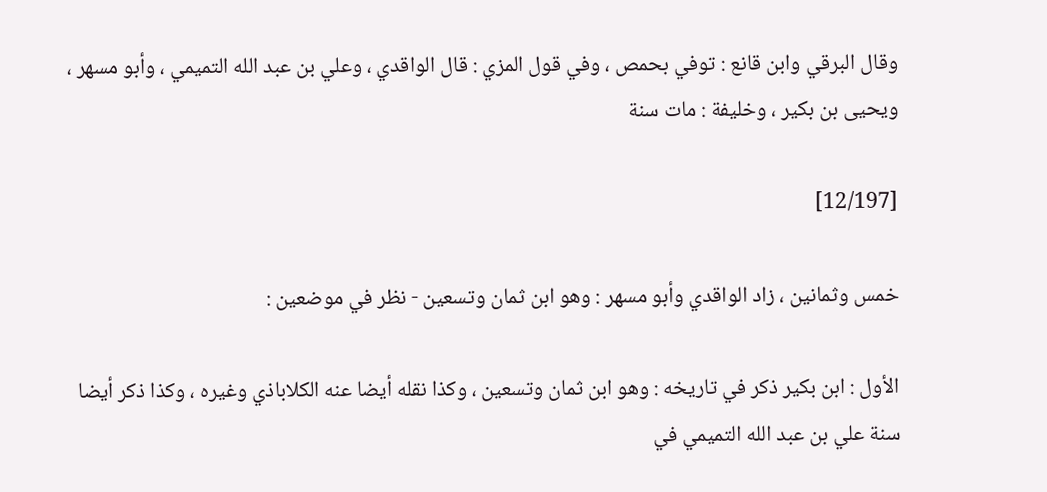وقال البرقي وابن قانع : توفي بحمص ، وفي قول المزي : قال الواقدي ، وعلي بن عبد الله التميمي ، وأبو مسهر ، ويحيى بن بكير ، وخليفة : مات سنة

[12/197]

خمس وثمانين ، زاد الواقدي وأبو مسهر : وهو ابن ثمان وتسعين - نظر في موضعين :

الأول : ابن بكير ذكر في تاريخه : وهو ابن ثمان وتسعين ، وكذا نقله أيضا عنه الكلاباذي وغيره ، وكذا ذكر أيضا سنة علي بن عبد الله التميمي في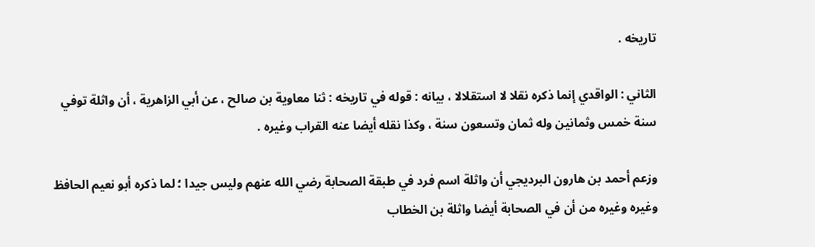تاريخه .

الثاني : الواقدي إنما ذكره نقلا لا استقلالا ، بيانه : قوله في تاريخه : ثنا معاوية بن صالح ، عن أبي الزاهرية ، أن واثلة توفي سنة خمس وثمانين وله ثمان وتسعون سنة ، وكذا نقله أيضا عنه القراب وغيره .

وزعم أحمد بن هارون البرديجي أن واثلة اسم فرد في طبقة الصحابة رضي الله عنهم وليس جيدا ؛ لما ذكره أبو نعيم الحافظ وغيره وغيره من أن في الصحابة أيضا واثلة بن الخطاب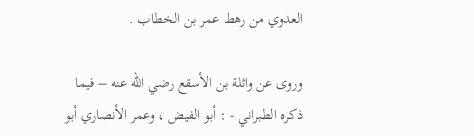العدوي من رهط عمر بن الخطاب .

وروى عن واثلة بن الأسقع رضي الله عنه – فيما ذكره الطبراني - : أبو الفيض ، وعمر الأنصاري أبو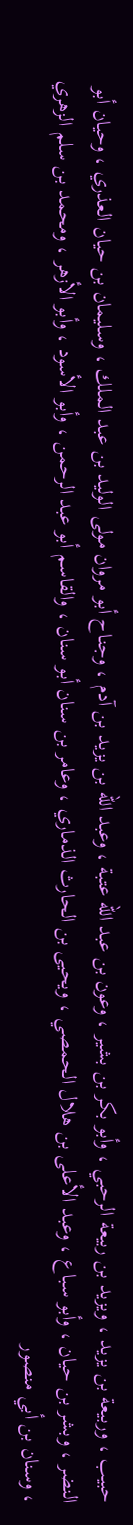حبيب ، وربيعة بن يزيد ، ويزيد بن ربيعة الرحبي ، وأبو بكر بن بشير ، وعون بن عبد الله عتبة ، وعبد الله بن يزيد بن آدم ، وجناح أبو مروان مولى الوليد بن عبد الملك ، وسليمان بن حيان العذري ، وحيان أبو النضر ، وبشر بن حيان ، وأبو سباع ، وعبد الأعلى بن هلال الحمصي ، ويحيى بن الحارث الذماري ، وعامر بن سنان أبو سنان ، والقاسم أبو عبد الرحمن ، وأبو الأسود ، وأبو الأزهر ، ومحمد بن سلم الزهري ، وسنان بن أبي منصور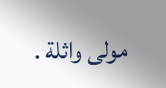مولى واثلة .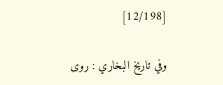[12/198]

وفي تاريخ البخاري : روى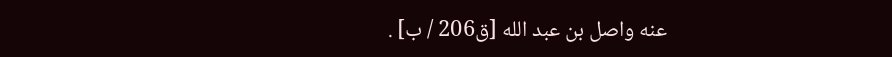عنه واصل بن عبد الله [ق206 / ب] .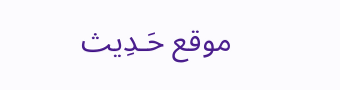موقع حَـدِيث